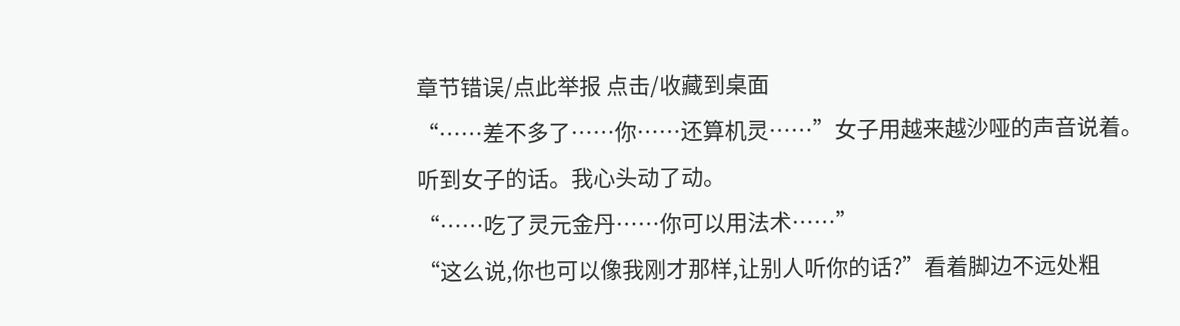章节错误/点此举报 点击/收藏到桌面
“……差不多了……你……还算机灵……”女子用越来越沙哑的声音说着。
听到女子的话。我心头动了动。
“……吃了灵元金丹……你可以用法术……”
“这么说,你也可以像我刚才那样,让别人听你的话?”看着脚边不远处粗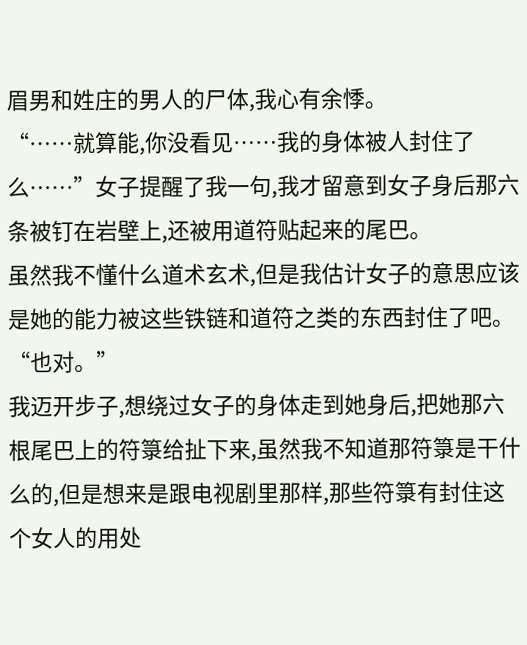眉男和姓庄的男人的尸体,我心有余悸。
“……就算能,你没看见……我的身体被人封住了么……”女子提醒了我一句,我才留意到女子身后那六条被钉在岩壁上,还被用道符贴起来的尾巴。
虽然我不懂什么道术玄术,但是我估计女子的意思应该是她的能力被这些铁链和道符之类的东西封住了吧。
“也对。”
我迈开步子,想绕过女子的身体走到她身后,把她那六根尾巴上的符箓给扯下来,虽然我不知道那符箓是干什么的,但是想来是跟电视剧里那样,那些符箓有封住这个女人的用处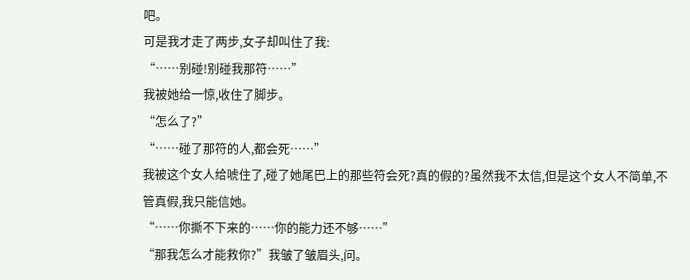吧。
可是我才走了两步,女子却叫住了我:
“……别碰!别碰我那符……”
我被她给一惊,收住了脚步。
“怎么了?”
“……碰了那符的人,都会死……”
我被这个女人给唬住了,碰了她尾巴上的那些符会死?真的假的?虽然我不太信,但是这个女人不简单,不管真假,我只能信她。
“……你撕不下来的……你的能力还不够……”
“那我怎么才能救你?”我皱了皱眉头,问。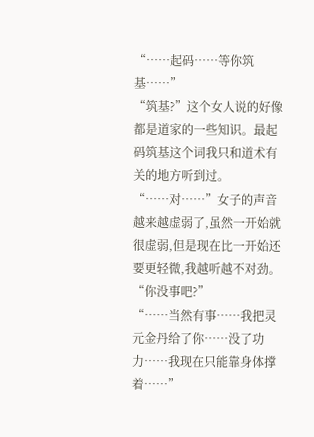“……起码……等你筑基……”
“筑基?”这个女人说的好像都是道家的一些知识。最起码筑基这个词我只和道术有关的地方听到过。
“……对……”女子的声音越来越虚弱了,虽然一开始就很虚弱,但是现在比一开始还要更轻微,我越听越不对劲。
“你没事吧?”
“……当然有事……我把灵元金丹给了你……没了功力……我现在只能靠身体撑着……”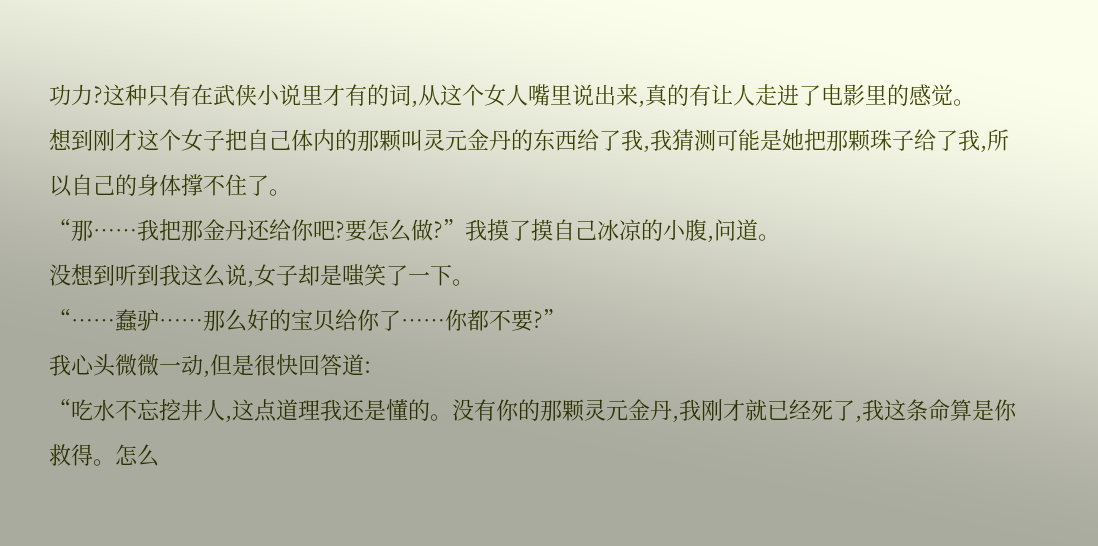功力?这种只有在武侠小说里才有的词,从这个女人嘴里说出来,真的有让人走进了电影里的感觉。
想到刚才这个女子把自己体内的那颗叫灵元金丹的东西给了我,我猜测可能是她把那颗珠子给了我,所以自己的身体撑不住了。
“那……我把那金丹还给你吧?要怎么做?”我摸了摸自己冰凉的小腹,问道。
没想到听到我这么说,女子却是嗤笑了一下。
“……蠢驴……那么好的宝贝给你了……你都不要?”
我心头微微一动,但是很快回答道:
“吃水不忘挖井人,这点道理我还是懂的。没有你的那颗灵元金丹,我刚才就已经死了,我这条命算是你救得。怎么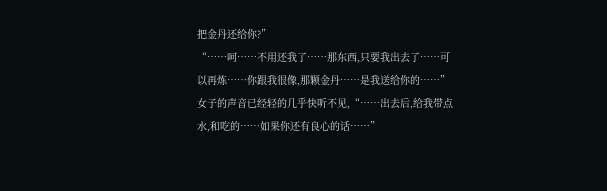把金丹还给你?”
“……呵……不用还我了……那东西,只要我出去了……可以再炼……你跟我很像,那颗金丹……是我送给你的……”女子的声音已经轻的几乎快听不见,“……出去后,给我带点水,和吃的……如果你还有良心的话……”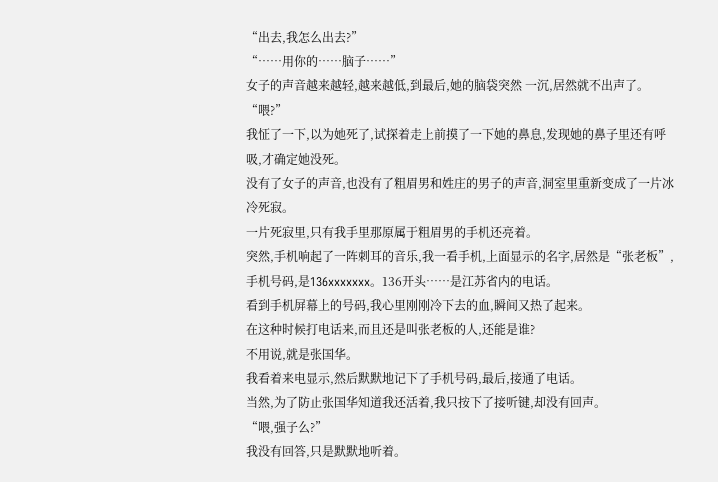“出去,我怎么出去?”
“……用你的……脑子……”
女子的声音越来越轻,越来越低,到最后,她的脑袋突然 一沉,居然就不出声了。
“喂?”
我怔了一下,以为她死了,试探着走上前摸了一下她的鼻息,发现她的鼻子里还有呼吸,才确定她没死。
没有了女子的声音,也没有了粗眉男和姓庄的男子的声音,洞室里重新变成了一片冰冷死寂。
一片死寂里,只有我手里那原属于粗眉男的手机还亮着。
突然,手机响起了一阵刺耳的音乐,我一看手机,上面显示的名字,居然是“张老板”,手机号码,是136xxxxxxx。136开头……是江苏省内的电话。
看到手机屏幕上的号码,我心里刚刚冷下去的血,瞬间又热了起来。
在这种时候打电话来,而且还是叫张老板的人,还能是谁?
不用说,就是张国华。
我看着来电显示,然后默默地记下了手机号码,最后,接通了电话。
当然,为了防止张国华知道我还活着,我只按下了接听键,却没有回声。
“喂,强子么?”
我没有回答,只是默默地听着。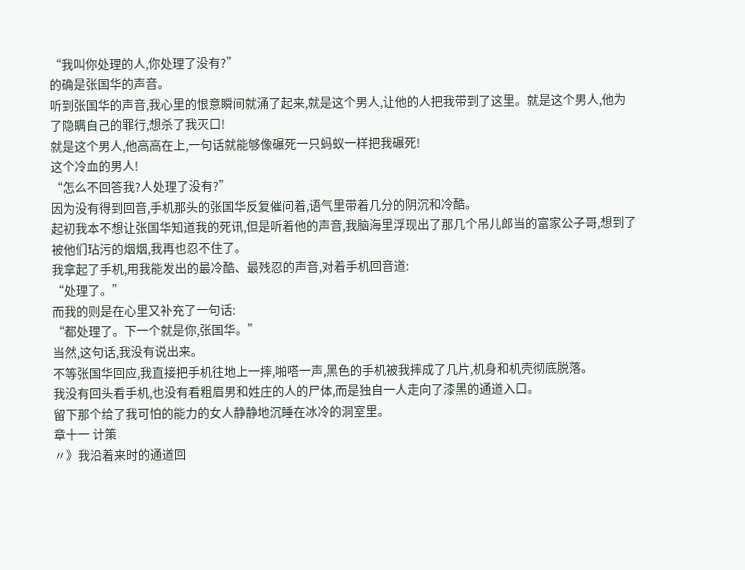“我叫你处理的人,你处理了没有?”
的确是张国华的声音。
听到张国华的声音,我心里的恨意瞬间就涌了起来,就是这个男人,让他的人把我带到了这里。就是这个男人,他为了隐瞒自己的罪行,想杀了我灭口!
就是这个男人,他高高在上,一句话就能够像碾死一只蚂蚁一样把我碾死!
这个冷血的男人!
“怎么不回答我?人处理了没有?”
因为没有得到回音,手机那头的张国华反复催问着,语气里带着几分的阴沉和冷酷。
起初我本不想让张国华知道我的死讯,但是听着他的声音,我脑海里浮现出了那几个吊儿郎当的富家公子哥,想到了被他们玷污的烟烟,我再也忍不住了。
我拿起了手机,用我能发出的最冷酷、最残忍的声音,对着手机回音道:
“处理了。”
而我的则是在心里又补充了一句话:
“都处理了。下一个就是你,张国华。”
当然,这句话,我没有说出来。
不等张国华回应,我直接把手机往地上一摔,啪嗒一声,黑色的手机被我摔成了几片,机身和机壳彻底脱落。
我没有回头看手机,也没有看粗眉男和姓庄的人的尸体,而是独自一人走向了漆黑的通道入口。
留下那个给了我可怕的能力的女人静静地沉睡在冰冷的洞室里。
章十一 计策
〃》我沿着来时的通道回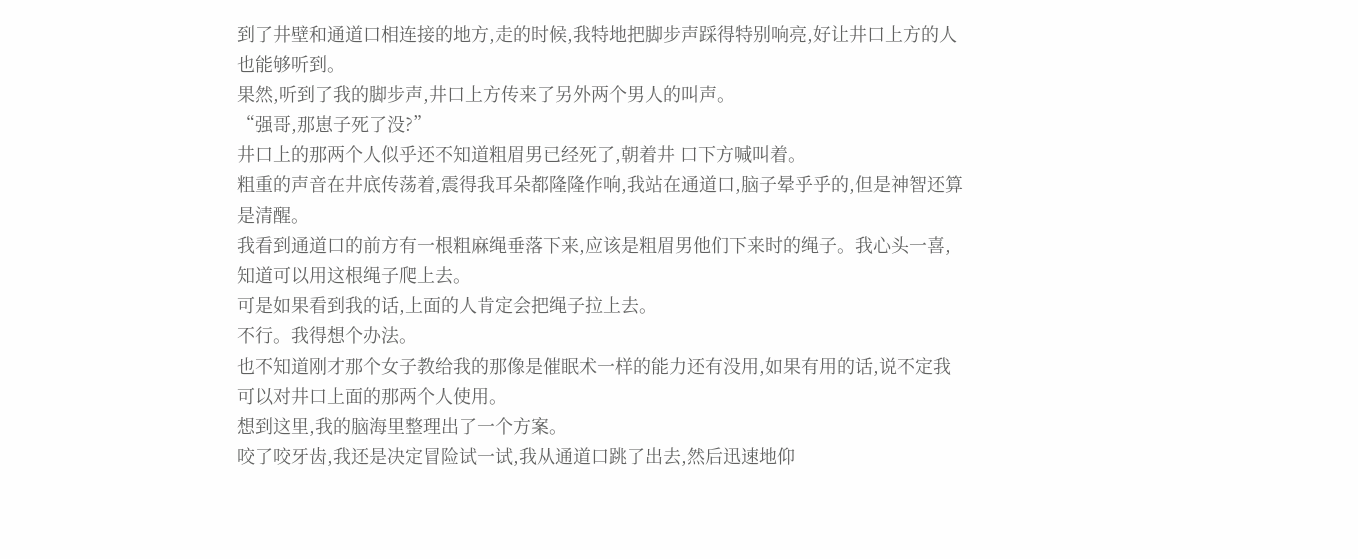到了井壁和通道口相连接的地方,走的时候,我特地把脚步声踩得特别响亮,好让井口上方的人也能够听到。
果然,听到了我的脚步声,井口上方传来了另外两个男人的叫声。
“强哥,那崽子死了没?”
井口上的那两个人似乎还不知道粗眉男已经死了,朝着井 口下方喊叫着。
粗重的声音在井底传荡着,震得我耳朵都隆隆作响,我站在通道口,脑子晕乎乎的,但是神智还算是清醒。
我看到通道口的前方有一根粗麻绳垂落下来,应该是粗眉男他们下来时的绳子。我心头一喜,知道可以用这根绳子爬上去。
可是如果看到我的话,上面的人肯定会把绳子拉上去。
不行。我得想个办法。
也不知道刚才那个女子教给我的那像是催眠术一样的能力还有没用,如果有用的话,说不定我可以对井口上面的那两个人使用。
想到这里,我的脑海里整理出了一个方案。
咬了咬牙齿,我还是决定冒险试一试,我从通道口跳了出去,然后迅速地仰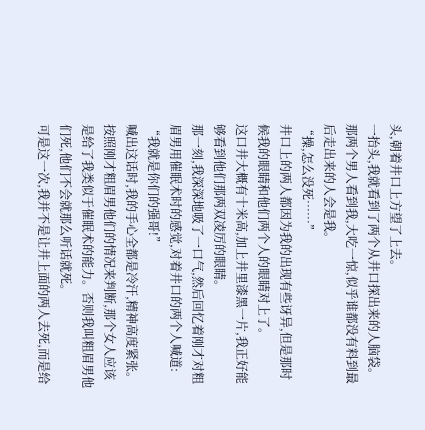头,朝着井口上方望了上去。
一抬头,我就看到了两个从井口探出来的人脑袋。
那两个男人看到我,大吃一惊,似乎谁都没有料到最后走出来的人会是我。
“操,怎么没死……”
井口上的两人都因为我的出现有些讶异,但是那时候我的眼睛和他们两个人的眼睛对上了。
这口井大概有十米高,加上井里漆黑一片,我正好能够看到他们那两双凌厉的眼睛。
那一刻,我深深地吸了一口气,然后回忆着刚才对粗眉男用催眠术时的感觉,对着井口的两个人喊道:
“我就是你们的强哥!”
喊出这话时,我的手心全都是冷汗,精神高度紧张。按照刚才粗眉男他们的情况来判断,那个女人应该是给了我类似于催眠术的能力。否则我叫粗眉男他们死,他们不会就那么听话就死。
可是这一次,我并不是让井上面的两人去死,而是给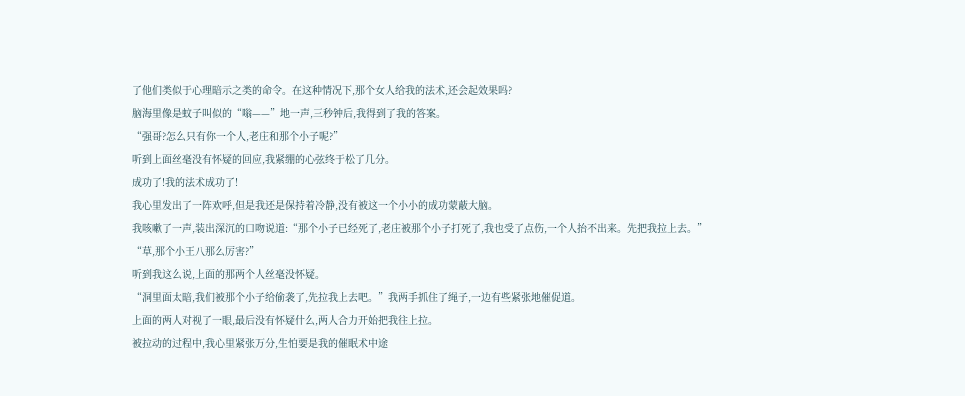了他们类似于心理暗示之类的命令。在这种情况下,那个女人给我的法术,还会起效果吗?
脑海里像是蚊子叫似的“嗡——”地一声,三秒钟后,我得到了我的答案。
“强哥?怎么只有你一个人,老庄和那个小子呢?”
听到上面丝毫没有怀疑的回应,我紧绷的心弦终于松了几分。
成功了!我的法术成功了!
我心里发出了一阵欢呼,但是我还是保持着冷静,没有被这一个小小的成功蒙蔽大脑。
我咳嗽了一声,装出深沉的口吻说道:“那个小子已经死了,老庄被那个小子打死了,我也受了点伤,一个人抬不出来。先把我拉上去。”
“草,那个小王八那么厉害?”
听到我这么说,上面的那两个人丝毫没怀疑。
“洞里面太暗,我们被那个小子给偷袭了,先拉我上去吧。”我两手抓住了绳子,一边有些紧张地催促道。
上面的两人对视了一眼,最后没有怀疑什么,两人合力开始把我往上拉。
被拉动的过程中,我心里紧张万分,生怕要是我的催眠术中途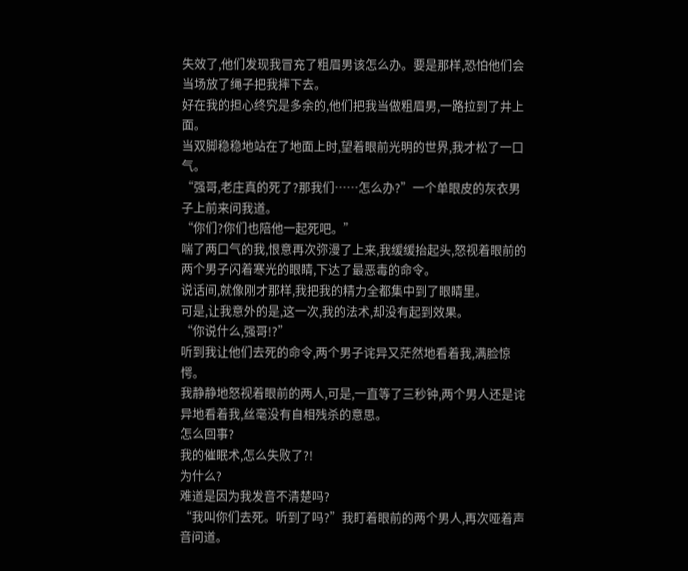失效了,他们发现我冒充了粗眉男该怎么办。要是那样,恐怕他们会当场放了绳子把我摔下去。
好在我的担心终究是多余的,他们把我当做粗眉男,一路拉到了井上面。
当双脚稳稳地站在了地面上时,望着眼前光明的世界,我才松了一口气。
“强哥,老庄真的死了?那我们……怎么办?”一个单眼皮的灰衣男子上前来问我道。
“你们?你们也陪他一起死吧。”
喘了两口气的我,恨意再次弥漫了上来,我缓缓抬起头,怒视着眼前的两个男子闪着寒光的眼睛,下达了最恶毒的命令。
说话间,就像刚才那样,我把我的精力全都集中到了眼睛里。
可是,让我意外的是,这一次,我的法术,却没有起到效果。
“你说什么,强哥!?”
听到我让他们去死的命令,两个男子诧异又茫然地看着我,满脸惊愕。
我静静地怒视着眼前的两人,可是,一直等了三秒钟,两个男人还是诧异地看着我,丝毫没有自相残杀的意思。
怎么回事?
我的催眠术,怎么失败了?!
为什么?
难道是因为我发音不清楚吗?
“我叫你们去死。听到了吗?”我盯着眼前的两个男人,再次哑着声音问道。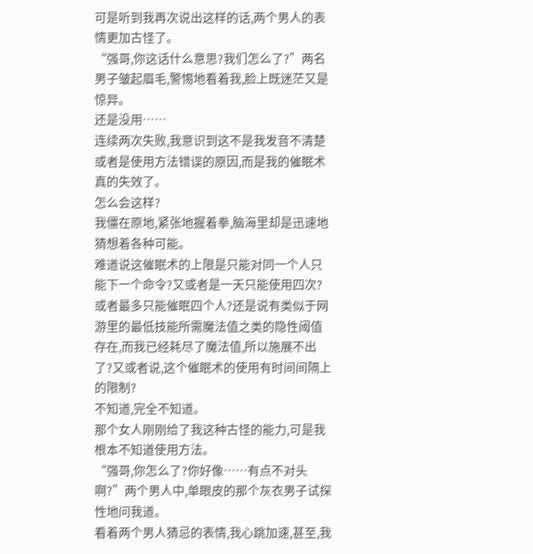可是听到我再次说出这样的话,两个男人的表情更加古怪了。
“强哥,你这话什么意思?我们怎么了?”两名男子皱起眉毛,警惕地看着我,脸上既迷茫又是惊异。
还是没用……
连续两次失败,我意识到这不是我发音不清楚或者是使用方法错误的原因,而是我的催眠术真的失效了。
怎么会这样?
我僵在原地,紧张地握着拳,脑海里却是迅速地猜想着各种可能。
难道说这催眠术的上限是只能对同一个人只能下一个命令?又或者是一天只能使用四次?或者最多只能催眠四个人?还是说有类似于网游里的最低技能所需魔法值之类的隐性阈值存在,而我已经耗尽了魔法值,所以施展不出了?又或者说,这个催眠术的使用有时间间隔上的限制?
不知道,完全不知道。
那个女人刚刚给了我这种古怪的能力,可是我根本不知道使用方法。
“强哥,你怎么了?你好像……有点不对头啊?”两个男人中,单眼皮的那个灰衣男子试探性地问我道。
看着两个男人猜忌的表情,我心跳加速,甚至,我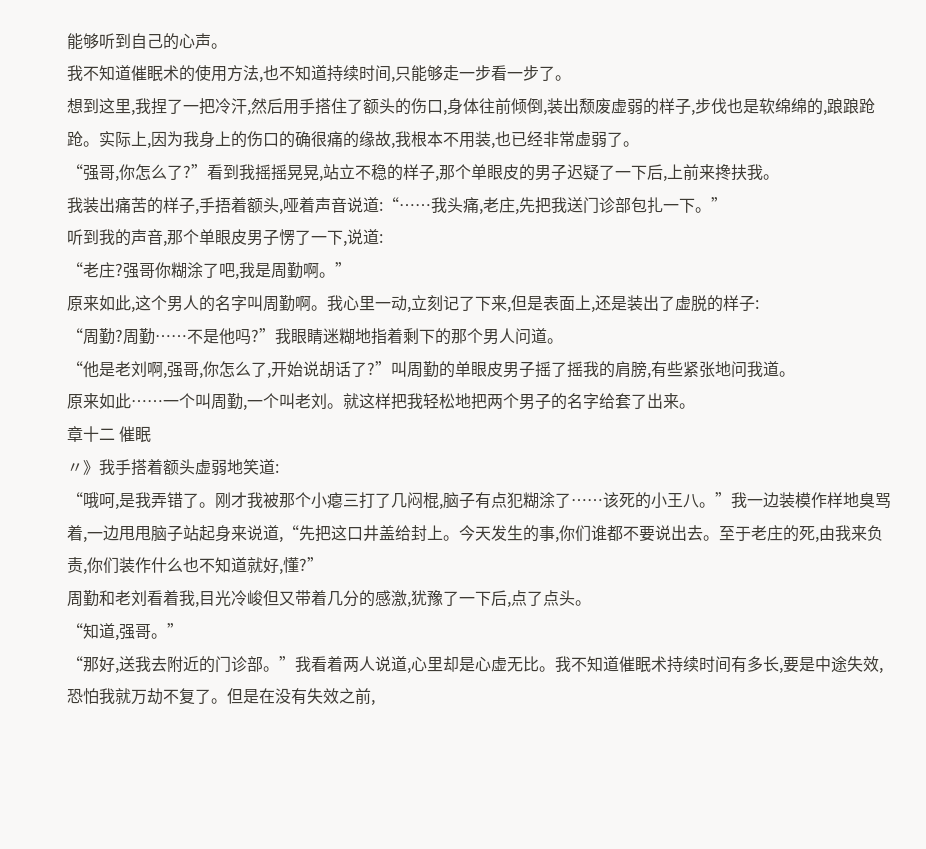能够听到自己的心声。
我不知道催眠术的使用方法,也不知道持续时间,只能够走一步看一步了。
想到这里,我捏了一把冷汗,然后用手搭住了额头的伤口,身体往前倾倒,装出颓废虚弱的样子,步伐也是软绵绵的,踉踉跄跄。实际上,因为我身上的伤口的确很痛的缘故,我根本不用装,也已经非常虚弱了。
“强哥,你怎么了?”看到我摇摇晃晃,站立不稳的样子,那个单眼皮的男子迟疑了一下后,上前来搀扶我。
我装出痛苦的样子,手捂着额头,哑着声音说道:“……我头痛,老庄,先把我送门诊部包扎一下。”
听到我的声音,那个单眼皮男子愣了一下,说道:
“老庄?强哥你糊涂了吧,我是周勤啊。”
原来如此,这个男人的名字叫周勤啊。我心里一动,立刻记了下来,但是表面上,还是装出了虚脱的样子:
“周勤?周勤……不是他吗?”我眼睛迷糊地指着剩下的那个男人问道。
“他是老刘啊,强哥,你怎么了,开始说胡话了?”叫周勤的单眼皮男子摇了摇我的肩膀,有些紧张地问我道。
原来如此……一个叫周勤,一个叫老刘。就这样把我轻松地把两个男子的名字给套了出来。
章十二 催眠
〃》我手搭着额头虚弱地笑道:
“哦呵,是我弄错了。刚才我被那个小瘪三打了几闷棍,脑子有点犯糊涂了……该死的小王八。”我一边装模作样地臭骂着,一边甩甩脑子站起身来说道,“先把这口井盖给封上。今天发生的事,你们谁都不要说出去。至于老庄的死,由我来负责,你们装作什么也不知道就好,懂?”
周勤和老刘看着我,目光冷峻但又带着几分的感激,犹豫了一下后,点了点头。
“知道,强哥。”
“那好,送我去附近的门诊部。”我看着两人说道,心里却是心虚无比。我不知道催眠术持续时间有多长,要是中途失效,恐怕我就万劫不复了。但是在没有失效之前,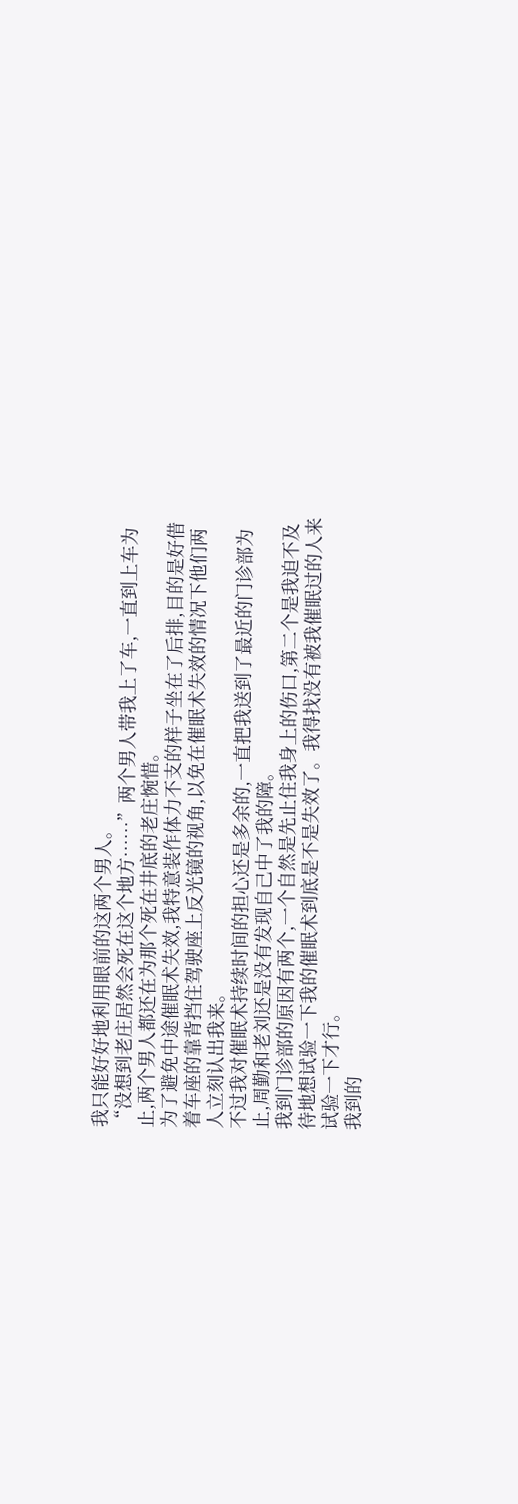我只能好好地利用眼前的这两个男人。
“没想到老庄居然会死在这个地方……”两个男人带我上了车,一直到上车为止,两个男人都还在为那个死在井底的老庄惋惜。
为了避免中途催眠术失效,我特意装作体力不支的样子坐在了后排,目的是好借着车座的靠背挡住驾驶座上反光镜的视角,以免在催眠术失效的情况下他们两人立刻认出我来。
不过我对催眠术持续时间的担心还是多余的,一直把我送到了最近的门诊部为止,周勤和老刘还是没有发现自己中了我的障。
我到门诊部的原因有两个,一个自然是先止住我身上的伤口,第二个是我迫不及待地想试验一下我的催眠术到底是不是失效了。我得找没有被我催眠过的人来试验一下才行。
我到的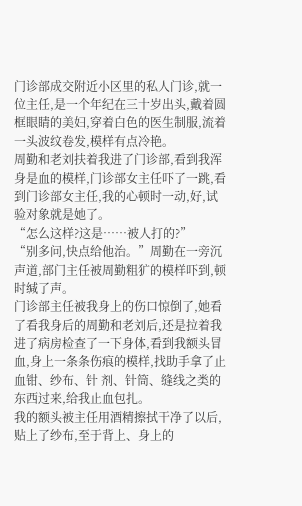门诊部成交附近小区里的私人门诊,就一位主任,是一个年纪在三十岁出头,戴着圆框眼睛的美妇,穿着白色的医生制服,流着一头波纹卷发,模样有点冷艳。
周勤和老刘扶着我进了门诊部,看到我浑身是血的模样,门诊部女主任吓了一跳,看到门诊部女主任,我的心顿时一动,好,试验对象就是她了。
“怎么这样?这是……被人打的?”
“别多问,快点给他治。”周勤在一旁沉声道,部门主任被周勤粗犷的模样吓到,顿时缄了声。
门诊部主任被我身上的伤口惊倒了,她看了看我身后的周勤和老刘后,还是拉着我进了病房检查了一下身体,看到我额头冒血,身上一条条伤痕的模样,找助手拿了止血钳、纱布、针 剂、针筒、缝线之类的东西过来,给我止血包扎。
我的额头被主任用酒精擦拭干净了以后,贴上了纱布,至于背上、身上的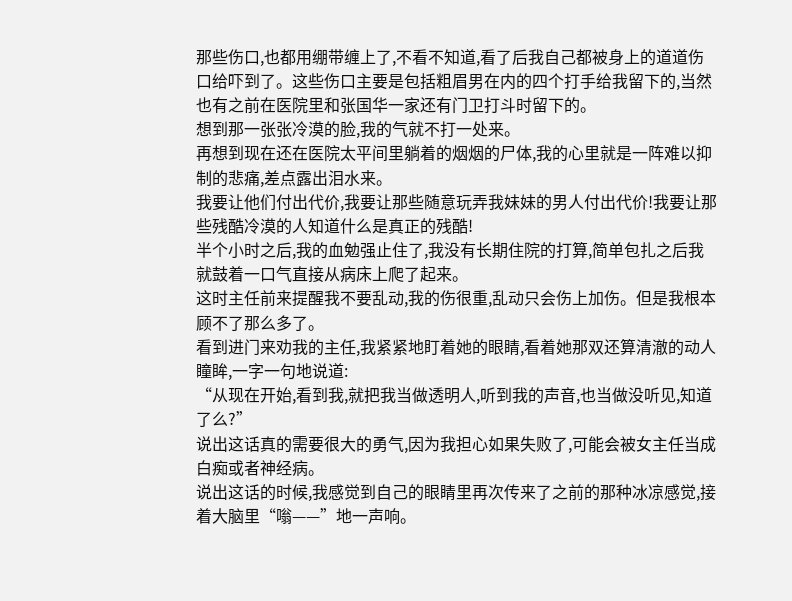那些伤口,也都用绷带缠上了,不看不知道,看了后我自己都被身上的道道伤口给吓到了。这些伤口主要是包括粗眉男在内的四个打手给我留下的,当然也有之前在医院里和张国华一家还有门卫打斗时留下的。
想到那一张张冷漠的脸,我的气就不打一处来。
再想到现在还在医院太平间里躺着的烟烟的尸体,我的心里就是一阵难以抑制的悲痛,差点露出泪水来。
我要让他们付出代价,我要让那些随意玩弄我妹妹的男人付出代价!我要让那些残酷冷漠的人知道什么是真正的残酷!
半个小时之后,我的血勉强止住了,我没有长期住院的打算,简单包扎之后我就鼓着一口气直接从病床上爬了起来。
这时主任前来提醒我不要乱动,我的伤很重,乱动只会伤上加伤。但是我根本顾不了那么多了。
看到进门来劝我的主任,我紧紧地盯着她的眼睛,看着她那双还算清澈的动人瞳眸,一字一句地说道:
“从现在开始,看到我,就把我当做透明人,听到我的声音,也当做没听见,知道了么?”
说出这话真的需要很大的勇气,因为我担心如果失败了,可能会被女主任当成白痴或者神经病。
说出这话的时候,我感觉到自己的眼睛里再次传来了之前的那种冰凉感觉,接着大脑里“嗡——”地一声响。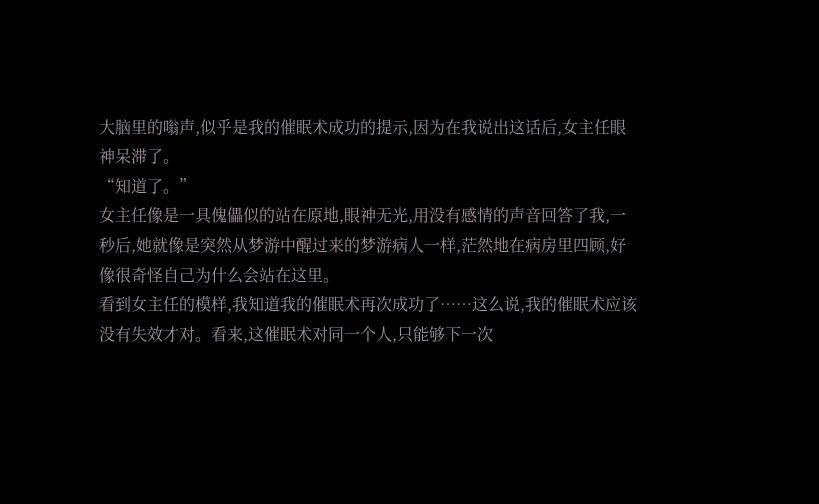大脑里的嗡声,似乎是我的催眠术成功的提示,因为在我说出这话后,女主任眼神呆滞了。
“知道了。”
女主任像是一具傀儡似的站在原地,眼神无光,用没有感情的声音回答了我,一秒后,她就像是突然从梦游中醒过来的梦游病人一样,茫然地在病房里四顾,好像很奇怪自己为什么会站在这里。
看到女主任的模样,我知道我的催眠术再次成功了……这么说,我的催眠术应该没有失效才对。看来,这催眠术对同一个人,只能够下一次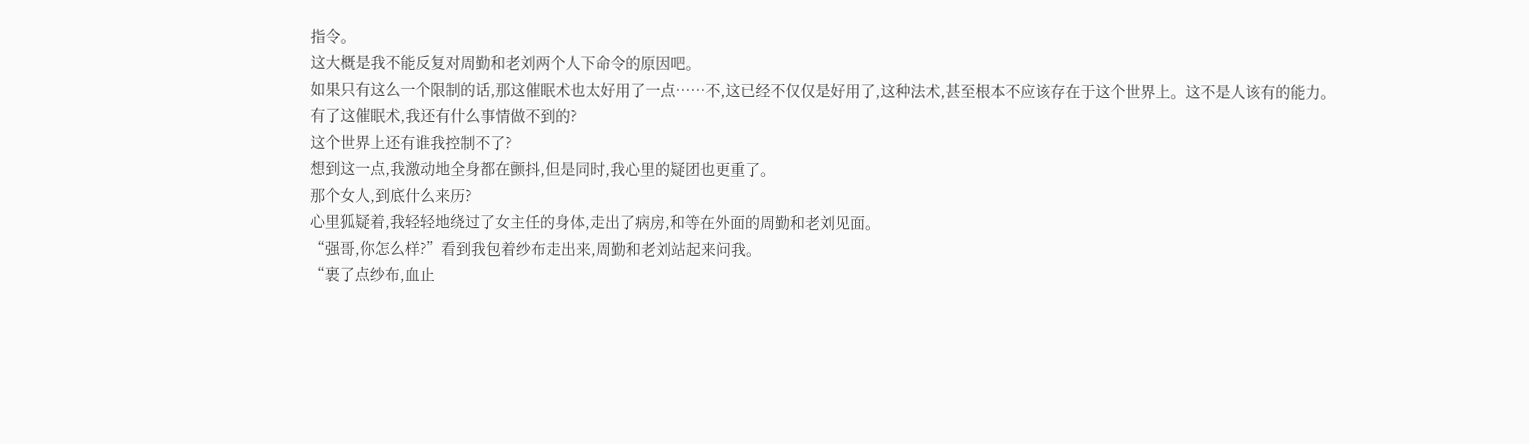指令。
这大概是我不能反复对周勤和老刘两个人下命令的原因吧。
如果只有这么一个限制的话,那这催眠术也太好用了一点……不,这已经不仅仅是好用了,这种法术,甚至根本不应该存在于这个世界上。这不是人该有的能力。
有了这催眠术,我还有什么事情做不到的?
这个世界上还有谁我控制不了?
想到这一点,我激动地全身都在颤抖,但是同时,我心里的疑团也更重了。
那个女人,到底什么来历?
心里狐疑着,我轻轻地绕过了女主任的身体,走出了病房,和等在外面的周勤和老刘见面。
“强哥,你怎么样?”看到我包着纱布走出来,周勤和老刘站起来问我。
“裹了点纱布,血止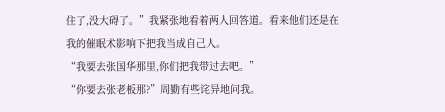住了,没大碍了。”我紧张地看着两人回答道。看来他们还是在我的催眠术影响下把我当成自己人。
“我要去张国华那里,你们把我带过去吧。”
“你要去张老板那?”周勤有些诧异地问我。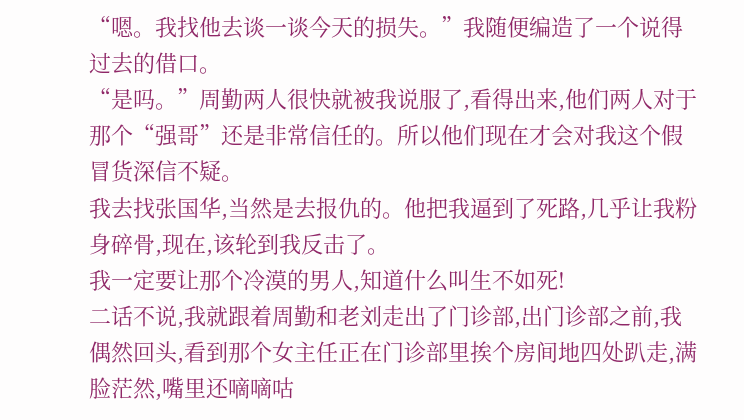“嗯。我找他去谈一谈今天的损失。”我随便编造了一个说得过去的借口。
“是吗。”周勤两人很快就被我说服了,看得出来,他们两人对于那个“强哥”还是非常信任的。所以他们现在才会对我这个假冒货深信不疑。
我去找张国华,当然是去报仇的。他把我逼到了死路,几乎让我粉身碎骨,现在,该轮到我反击了。
我一定要让那个冷漠的男人,知道什么叫生不如死!
二话不说,我就跟着周勤和老刘走出了门诊部,出门诊部之前,我偶然回头,看到那个女主任正在门诊部里挨个房间地四处趴走,满脸茫然,嘴里还嘀嘀咕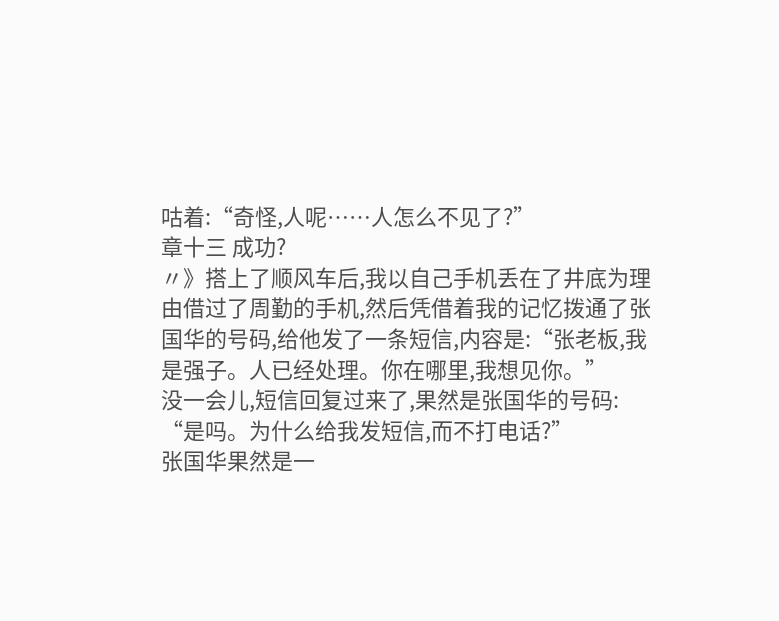咕着:“奇怪,人呢……人怎么不见了?”
章十三 成功?
〃》搭上了顺风车后,我以自己手机丢在了井底为理由借过了周勤的手机,然后凭借着我的记忆拨通了张国华的号码,给他发了一条短信,内容是:“张老板,我是强子。人已经处理。你在哪里,我想见你。”
没一会儿,短信回复过来了,果然是张国华的号码:
“是吗。为什么给我发短信,而不打电话?”
张国华果然是一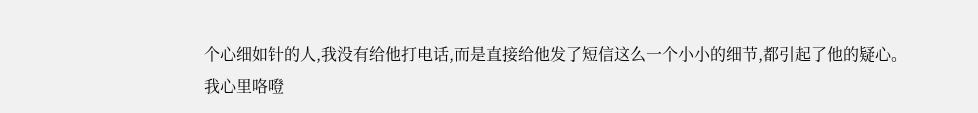个心细如针的人,我没有给他打电话,而是直接给他发了短信这么一个小小的细节,都引起了他的疑心。
我心里咯噔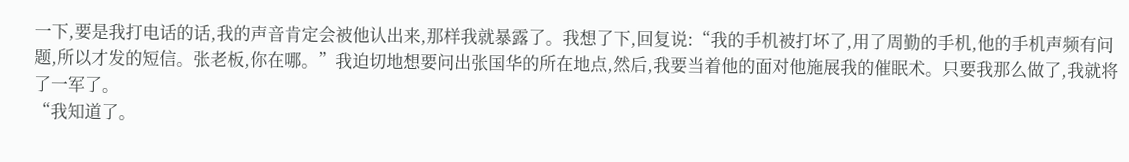一下,要是我打电话的话,我的声音肯定会被他认出来,那样我就暴露了。我想了下,回复说:“我的手机被打坏了,用了周勤的手机,他的手机声频有问题,所以才发的短信。张老板,你在哪。”我迫切地想要问出张国华的所在地点,然后,我要当着他的面对他施展我的催眠术。只要我那么做了,我就将了一军了。
“我知道了。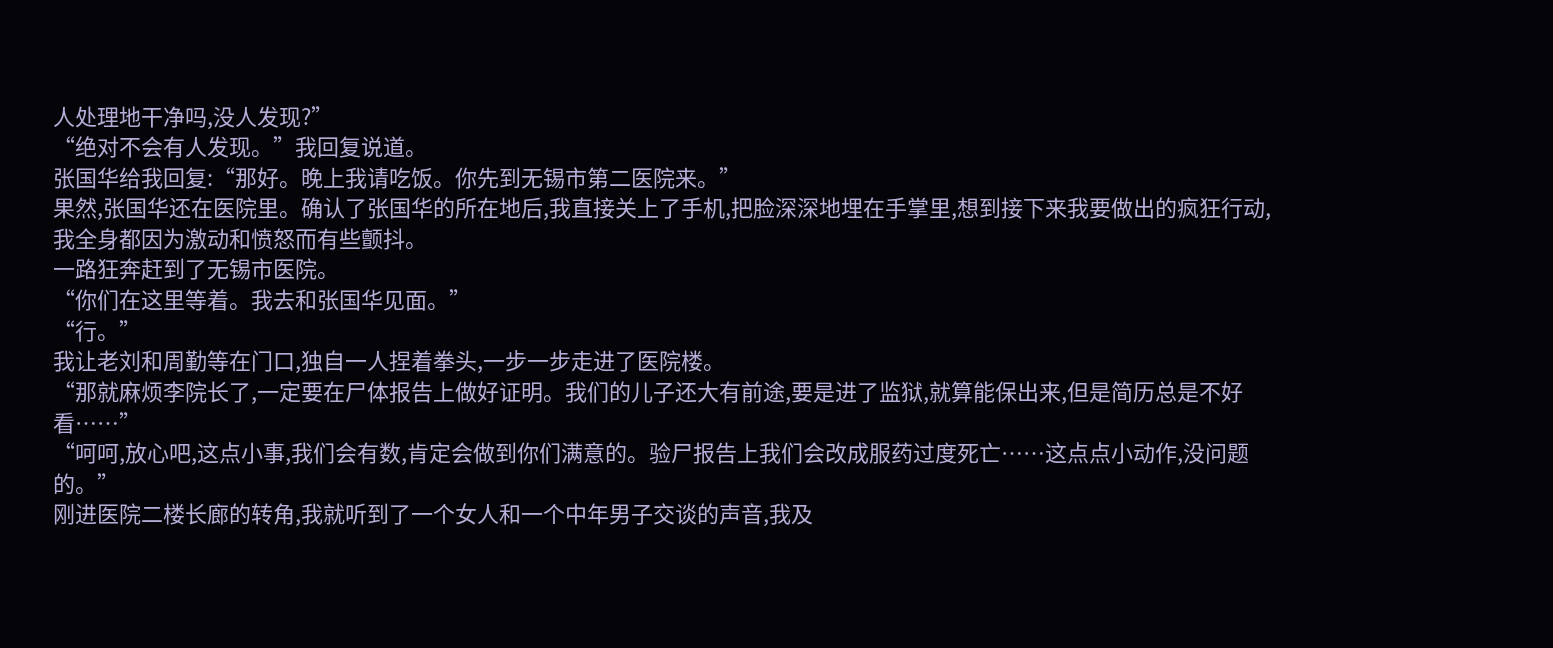人处理地干净吗,没人发现?”
“绝对不会有人发现。”我回复说道。
张国华给我回复:“那好。晚上我请吃饭。你先到无锡市第二医院来。”
果然,张国华还在医院里。确认了张国华的所在地后,我直接关上了手机,把脸深深地埋在手掌里,想到接下来我要做出的疯狂行动,我全身都因为激动和愤怒而有些颤抖。
一路狂奔赶到了无锡市医院。
“你们在这里等着。我去和张国华见面。”
“行。”
我让老刘和周勤等在门口,独自一人捏着拳头,一步一步走进了医院楼。
“那就麻烦李院长了,一定要在尸体报告上做好证明。我们的儿子还大有前途,要是进了监狱,就算能保出来,但是简历总是不好看……”
“呵呵,放心吧,这点小事,我们会有数,肯定会做到你们满意的。验尸报告上我们会改成服药过度死亡……这点点小动作,没问题的。”
刚进医院二楼长廊的转角,我就听到了一个女人和一个中年男子交谈的声音,我及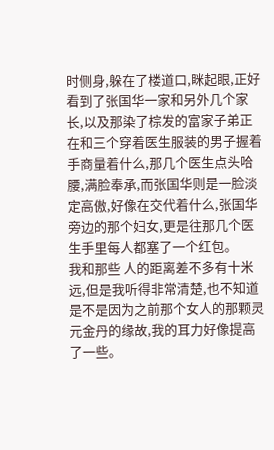时侧身,躲在了楼道口,眯起眼,正好看到了张国华一家和另外几个家长,以及那染了棕发的富家子弟正在和三个穿着医生服装的男子握着手商量着什么,那几个医生点头哈腰,满脸奉承,而张国华则是一脸淡定高傲,好像在交代着什么,张国华旁边的那个妇女,更是往那几个医生手里每人都塞了一个红包。
我和那些 人的距离差不多有十米远,但是我听得非常清楚,也不知道是不是因为之前那个女人的那颗灵元金丹的缘故,我的耳力好像提高了一些。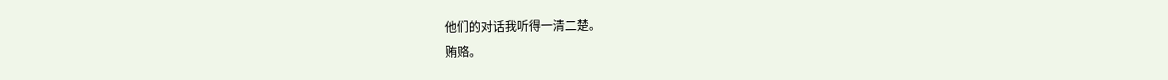他们的对话我听得一清二楚。
贿赂。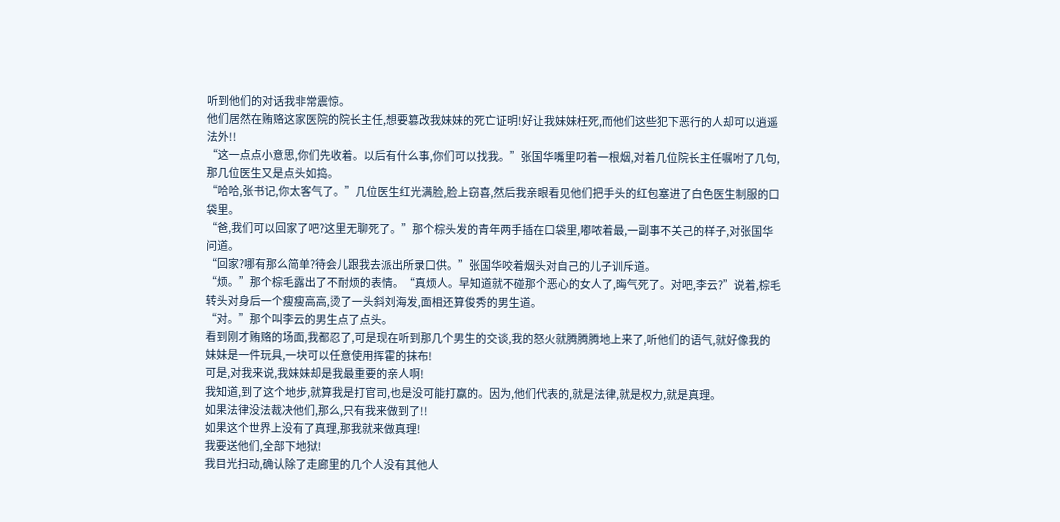听到他们的对话我非常震惊。
他们居然在贿赂这家医院的院长主任,想要篡改我妹妹的死亡证明!好让我妹妹枉死,而他们这些犯下恶行的人却可以逍遥法外!!
“这一点点小意思,你们先收着。以后有什么事,你们可以找我。”张国华嘴里叼着一根烟,对着几位院长主任嘱咐了几句,那几位医生又是点头如捣。
“哈哈,张书记,你太客气了。”几位医生红光满脸,脸上窃喜,然后我亲眼看见他们把手头的红包塞进了白色医生制服的口袋里。
“爸,我们可以回家了吧?这里无聊死了。”那个棕头发的青年两手插在口袋里,嘟哝着最,一副事不关己的样子,对张国华问道。
“回家?哪有那么简单?待会儿跟我去派出所录口供。”张国华咬着烟头对自己的儿子训斥道。
“烦。”那个棕毛露出了不耐烦的表情。“真烦人。早知道就不碰那个恶心的女人了,晦气死了。对吧,李云?”说着,棕毛转头对身后一个瘦瘦高高,烫了一头斜刘海发,面相还算俊秀的男生道。
“对。”那个叫李云的男生点了点头。
看到刚才贿赂的场面,我都忍了,可是现在听到那几个男生的交谈,我的怒火就腾腾腾地上来了,听他们的语气,就好像我的妹妹是一件玩具,一块可以任意使用挥霍的抹布!
可是,对我来说,我妹妹却是我最重要的亲人啊!
我知道,到了这个地步,就算我是打官司,也是没可能打赢的。因为,他们代表的,就是法律,就是权力,就是真理。
如果法律没法裁决他们,那么,只有我来做到了!!
如果这个世界上没有了真理,那我就来做真理!
我要送他们,全部下地狱!
我目光扫动,确认除了走廊里的几个人没有其他人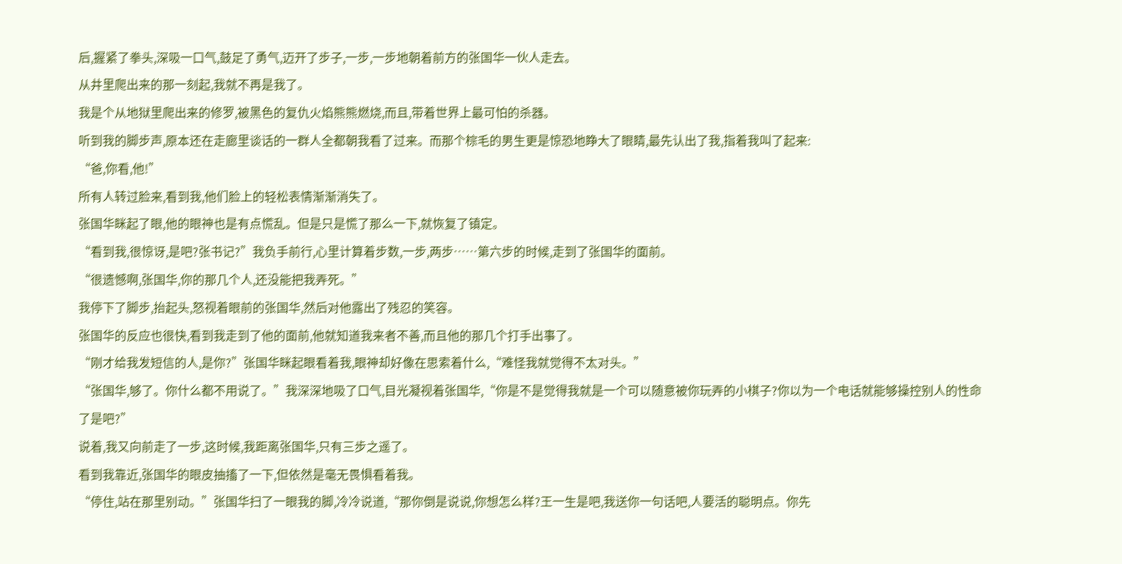后,握紧了拳头,深吸一口气,鼓足了勇气,迈开了步子,一步,一步地朝着前方的张国华一伙人走去。
从井里爬出来的那一刻起,我就不再是我了。
我是个从地狱里爬出来的修罗,被黑色的复仇火焰熊熊燃烧,而且,带着世界上最可怕的杀器。
听到我的脚步声,原本还在走廊里谈话的一群人全都朝我看了过来。而那个棕毛的男生更是惊恐地睁大了眼睛,最先认出了我,指着我叫了起来:
“爸,你看,他!”
所有人转过脸来,看到我,他们脸上的轻松表情渐渐消失了。
张国华眯起了眼,他的眼神也是有点慌乱。但是只是慌了那么一下,就恢复了镇定。
“看到我,很惊讶,是吧?张书记?”我负手前行,心里计算着步数,一步,两步……第六步的时候,走到了张国华的面前。
“很遗憾啊,张国华,你的那几个人,还没能把我弄死。”
我停下了脚步,抬起头,怒视着眼前的张国华,然后对他露出了残忍的笑容。
张国华的反应也很快,看到我走到了他的面前,他就知道我来者不善,而且他的那几个打手出事了。
“刚才给我发短信的人,是你?”张国华眯起眼看着我,眼神却好像在思索着什么,“难怪我就觉得不太对头。”
“张国华,够了。你什么都不用说了。”我深深地吸了口气,目光凝视着张国华,“你是不是觉得我就是一个可以随意被你玩弄的小棋子?你以为一个电话就能够操控别人的性命了是吧?”
说着,我又向前走了一步,这时候,我距离张国华,只有三步之遥了。
看到我靠近,张国华的眼皮抽搐了一下,但依然是毫无畏惧看着我。
“停住,站在那里别动。”张国华扫了一眼我的脚,冷冷说道,“那你倒是说说,你想怎么样?王一生是吧,我送你一句话吧,人要活的聪明点。你先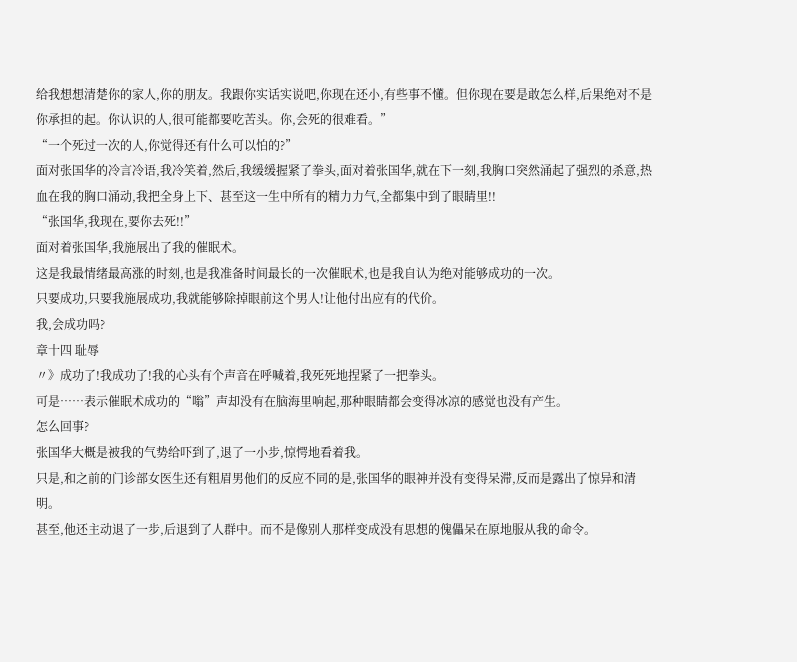给我想想清楚你的家人,你的朋友。我跟你实话实说吧,你现在还小,有些事不懂。但你现在要是敢怎么样,后果绝对不是你承担的起。你认识的人,很可能都要吃苦头。你,会死的很难看。”
“一个死过一次的人,你觉得还有什么可以怕的?”
面对张国华的冷言冷语,我冷笑着,然后,我缓缓握紧了拳头,面对着张国华,就在下一刻,我胸口突然涌起了强烈的杀意,热血在我的胸口涌动,我把全身上下、甚至这一生中所有的精力力气,全都集中到了眼睛里!!
“张国华,我现在,要你去死!!”
面对着张国华,我施展出了我的催眠术。
这是我最情绪最高涨的时刻,也是我准备时间最长的一次催眠术,也是我自认为绝对能够成功的一次。
只要成功,只要我施展成功,我就能够除掉眼前这个男人!让他付出应有的代价。
我,会成功吗?
章十四 耻辱
〃》成功了!我成功了!我的心头有个声音在呼喊着,我死死地捏紧了一把拳头。
可是……表示催眠术成功的“嗡”声却没有在脑海里响起,那种眼睛都会变得冰凉的感觉也没有产生。
怎么回事?
张国华大概是被我的气势给吓到了,退了一小步,惊愕地看着我。
只是,和之前的门诊部女医生还有粗眉男他们的反应不同的是,张国华的眼神并没有变得呆滞,反而是露出了惊异和清明。
甚至,他还主动退了一步,后退到了人群中。而不是像别人那样变成没有思想的傀儡呆在原地服从我的命令。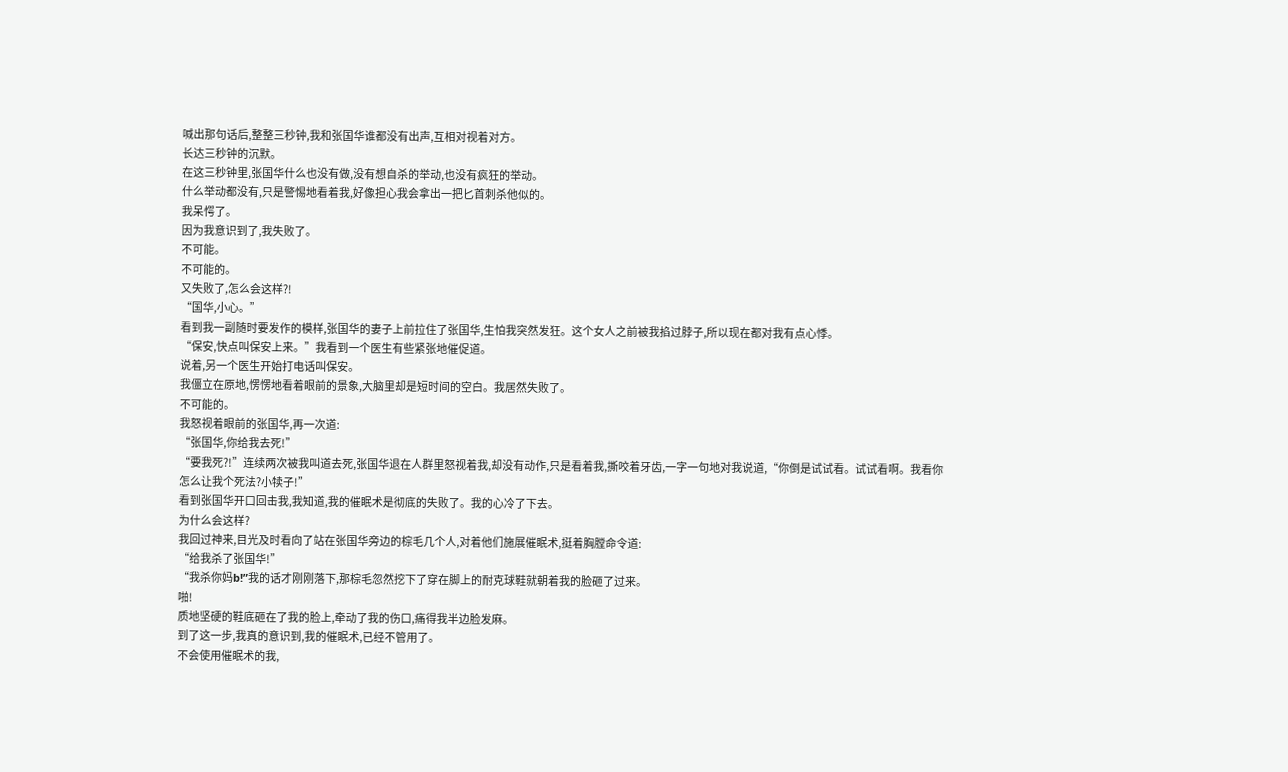喊出那句话后,整整三秒钟,我和张国华谁都没有出声,互相对视着对方。
长达三秒钟的沉默。
在这三秒钟里,张国华什么也没有做,没有想自杀的举动,也没有疯狂的举动。
什么举动都没有,只是警惕地看着我,好像担心我会拿出一把匕首刺杀他似的。
我呆愕了。
因为我意识到了,我失败了。
不可能。
不可能的。
又失败了,怎么会这样?!
“国华,小心。”
看到我一副随时要发作的模样,张国华的妻子上前拉住了张国华,生怕我突然发狂。这个女人之前被我掐过脖子,所以现在都对我有点心悸。
“保安,快点叫保安上来。”我看到一个医生有些紧张地催促道。
说着,另一个医生开始打电话叫保安。
我僵立在原地,愣愣地看着眼前的景象,大脑里却是短时间的空白。我居然失败了。
不可能的。
我怒视着眼前的张国华,再一次道:
“张国华,你给我去死!”
“要我死?!”连续两次被我叫道去死,张国华退在人群里怒视着我,却没有动作,只是看着我,撕咬着牙齿,一字一句地对我说道,“你倒是试试看。试试看啊。我看你怎么让我个死法?小犊子!”
看到张国华开口回击我,我知道,我的催眠术是彻底的失败了。我的心冷了下去。
为什么会这样?
我回过神来,目光及时看向了站在张国华旁边的棕毛几个人,对着他们施展催眠术,挺着胸膛命令道:
“给我杀了张国华!”
“我杀你妈b!”我的话才刚刚落下,那棕毛忽然挖下了穿在脚上的耐克球鞋就朝着我的脸砸了过来。
啪!
质地坚硬的鞋底砸在了我的脸上,牵动了我的伤口,痛得我半边脸发麻。
到了这一步,我真的意识到,我的催眠术,已经不管用了。
不会使用催眠术的我,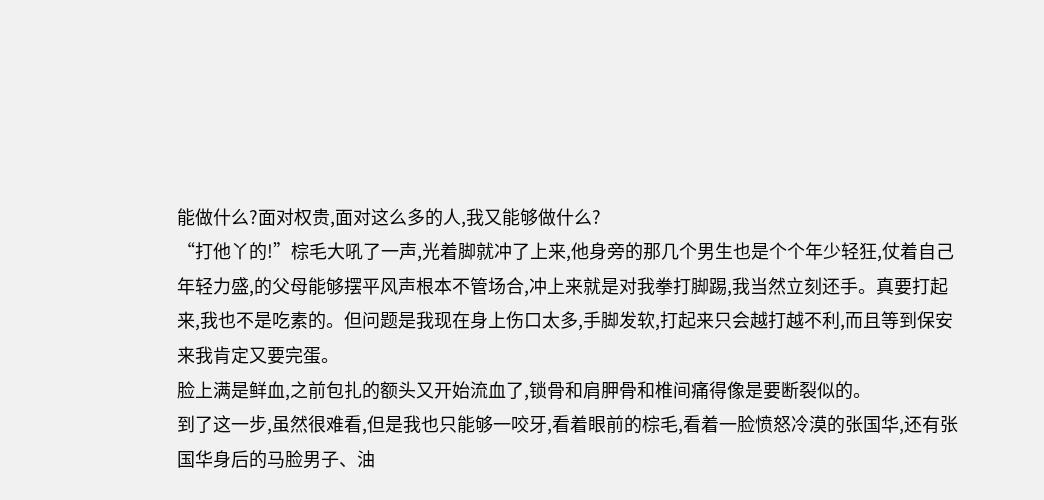能做什么?面对权贵,面对这么多的人,我又能够做什么?
“打他丫的!”棕毛大吼了一声,光着脚就冲了上来,他身旁的那几个男生也是个个年少轻狂,仗着自己年轻力盛,的父母能够摆平风声根本不管场合,冲上来就是对我拳打脚踢,我当然立刻还手。真要打起来,我也不是吃素的。但问题是我现在身上伤口太多,手脚发软,打起来只会越打越不利,而且等到保安来我肯定又要完蛋。
脸上满是鲜血,之前包扎的额头又开始流血了,锁骨和肩胛骨和椎间痛得像是要断裂似的。
到了这一步,虽然很难看,但是我也只能够一咬牙,看着眼前的棕毛,看着一脸愤怒冷漠的张国华,还有张国华身后的马脸男子、油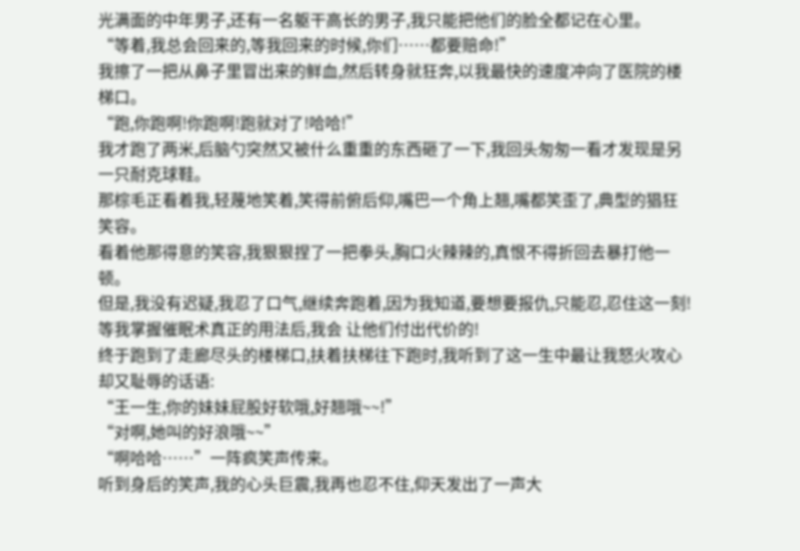光满面的中年男子,还有一名躯干高长的男子,我只能把他们的脸全都记在心里。
“等着,我总会回来的,等我回来的时候,你们……都要赔命!”
我擦了一把从鼻子里冒出来的鲜血,然后转身就狂奔,以我最快的速度冲向了医院的楼梯口。
“跑,你跑啊!你跑啊!跑就对了!哈哈!”
我才跑了两米,后脑勺突然又被什么重重的东西砸了一下,我回头匆匆一看才发现是另一只耐克球鞋。
那棕毛正看着我,轻蔑地笑着,笑得前俯后仰,嘴巴一个角上翘,嘴都笑歪了,典型的猖狂笑容。
看着他那得意的笑容,我狠狠捏了一把拳头,胸口火辣辣的,真恨不得折回去暴打他一顿。
但是,我没有迟疑,我忍了口气,继续奔跑着,因为我知道,要想要报仇,只能忍,忍住这一刻!等我掌握催眠术真正的用法后,我会 让他们付出代价的!
终于跑到了走廊尽头的楼梯口,扶着扶梯往下跑时,我听到了这一生中最让我怒火攻心却又耻辱的话语:
“王一生,你的妹妹屁股好软哦,好翘哦~~!”
“对啊,她叫的好浪哦~~”
“啊哈哈……”一阵疯笑声传来。
听到身后的笑声,我的心头巨震,我再也忍不住,仰天发出了一声大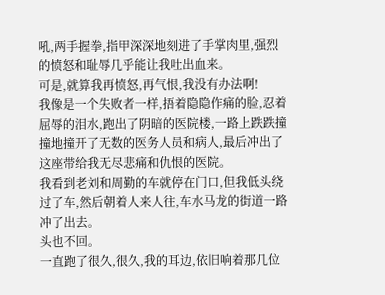吼,两手握拳,指甲深深地刻进了手掌肉里,强烈的愤怒和耻辱几乎能让我吐出血来。
可是,就算我再愤怒,再气恨,我没有办法啊!
我像是一个失败者一样,捂着隐隐作痛的脸,忍着屈辱的泪水,跑出了阴暗的医院楼,一路上跌跌撞撞地撞开了无数的医务人员和病人,最后冲出了这座带给我无尽悲痛和仇恨的医院。
我看到老刘和周勤的车就停在门口,但我低头绕过了车,然后朝着人来人往,车水马龙的街道一路冲了出去。
头也不回。
一直跑了很久,很久,我的耳边,依旧响着那几位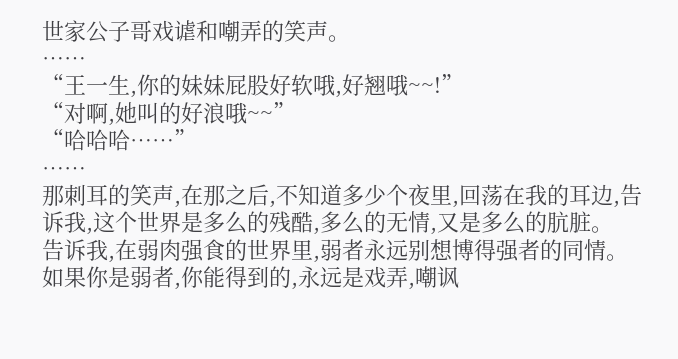世家公子哥戏谑和嘲弄的笑声。
……
“王一生,你的妹妹屁股好软哦,好翘哦~~!”
“对啊,她叫的好浪哦~~”
“哈哈哈……”
……
那刺耳的笑声,在那之后,不知道多少个夜里,回荡在我的耳边,告诉我,这个世界是多么的残酷,多么的无情,又是多么的肮脏。
告诉我,在弱肉强食的世界里,弱者永远别想博得强者的同情。
如果你是弱者,你能得到的,永远是戏弄,嘲讽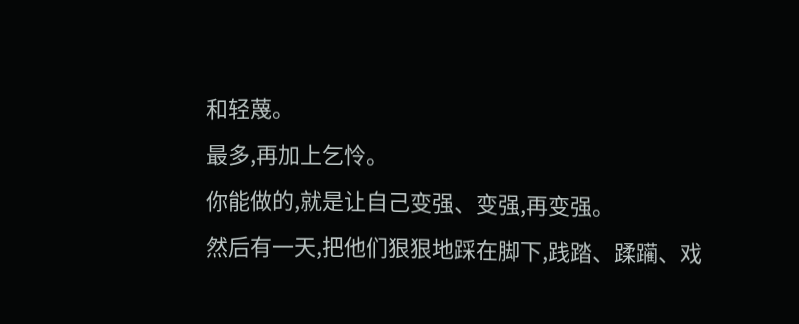和轻蔑。
最多,再加上乞怜。
你能做的,就是让自己变强、变强,再变强。
然后有一天,把他们狠狠地踩在脚下,践踏、蹂躏、戏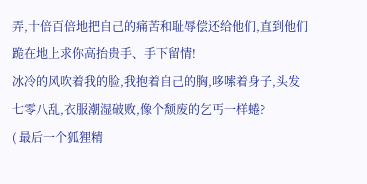弄,十倍百倍地把自己的痛苦和耻辱偿还给他们,直到他们跪在地上求你高抬贵手、手下留情!
冰冷的风吹着我的脸,我抱着自己的胸,哆嗦着身子,头发七零八乱,衣服潮湿破败,像个颓废的乞丐一样蜷?
( 最后一个狐狸精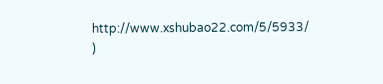http://www.xshubao22.com/5/5933/ )